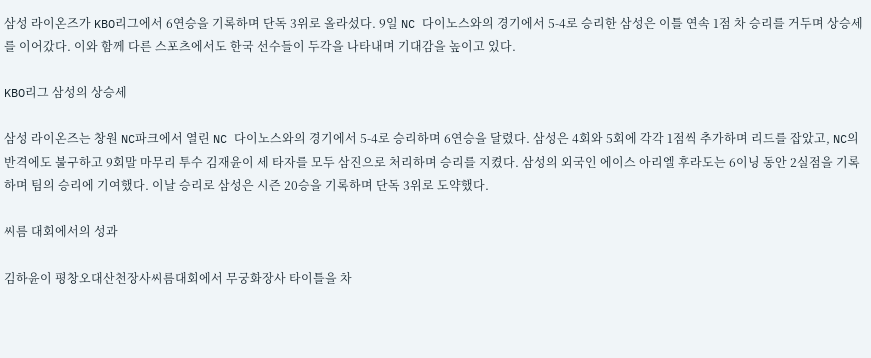삼성 라이온즈가 KBO리그에서 6연승을 기록하며 단독 3위로 올라섰다. 9일 NC 다이노스와의 경기에서 5-4로 승리한 삼성은 이틀 연속 1점 차 승리를 거두며 상승세를 이어갔다. 이와 함께 다른 스포츠에서도 한국 선수들이 두각을 나타내며 기대감을 높이고 있다.

KBO리그 삼성의 상승세

삼성 라이온즈는 창원 NC파크에서 열린 NC 다이노스와의 경기에서 5-4로 승리하며 6연승을 달렸다. 삼성은 4회와 5회에 각각 1점씩 추가하며 리드를 잡았고, NC의 반격에도 불구하고 9회말 마무리 투수 김재윤이 세 타자를 모두 삼진으로 처리하며 승리를 지켰다. 삼성의 외국인 에이스 아리엘 후라도는 6이닝 동안 2실점을 기록하며 팀의 승리에 기여했다. 이날 승리로 삼성은 시즌 20승을 기록하며 단독 3위로 도약했다.

씨름 대회에서의 성과

김하윤이 평창오대산천장사씨름대회에서 무궁화장사 타이틀을 차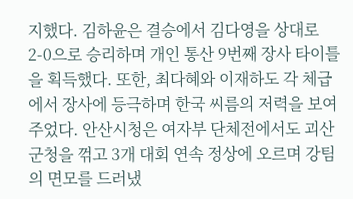지했다. 김하윤은 결승에서 김다영을 상대로 2-0으로 승리하며 개인 통산 9번째 장사 타이틀을 획득했다. 또한, 최다혜와 이재하도 각 체급에서 장사에 등극하며 한국 씨름의 저력을 보여주었다. 안산시청은 여자부 단체전에서도 괴산군청을 꺾고 3개 대회 연속 정상에 오르며 강팀의 면모를 드러냈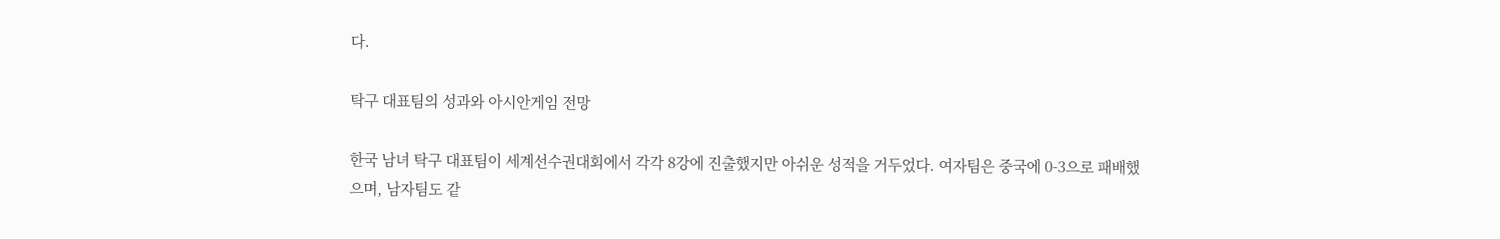다.

탁구 대표팀의 성과와 아시안게임 전망

한국 남녀 탁구 대표팀이 세계선수권대회에서 각각 8강에 진출했지만 아쉬운 성적을 거두었다. 여자팀은 중국에 0-3으로 패배했으며, 남자팀도 같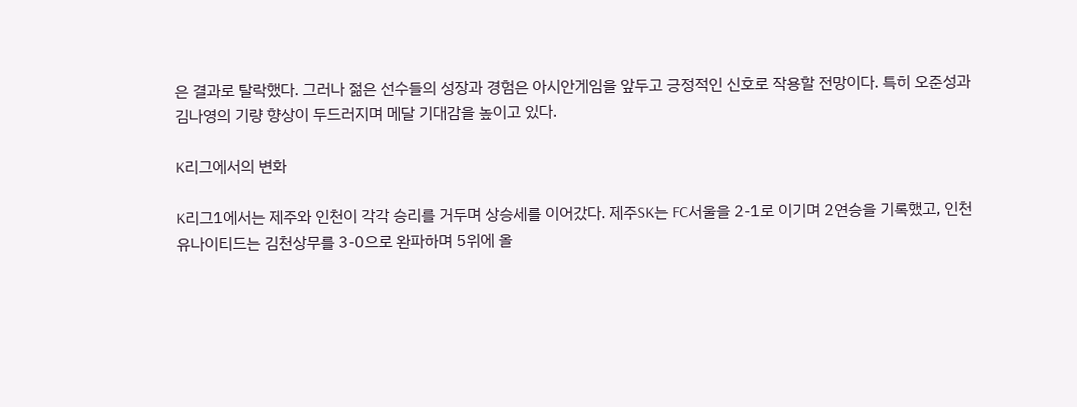은 결과로 탈락했다. 그러나 젊은 선수들의 성장과 경험은 아시안게임을 앞두고 긍정적인 신호로 작용할 전망이다. 특히 오준성과 김나영의 기량 향상이 두드러지며 메달 기대감을 높이고 있다.

K리그에서의 변화

K리그1에서는 제주와 인천이 각각 승리를 거두며 상승세를 이어갔다. 제주SK는 FC서울을 2-1로 이기며 2연승을 기록했고, 인천유나이티드는 김천상무를 3-0으로 완파하며 5위에 올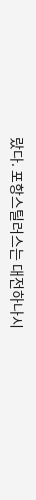랐다. 포항스틸러스는 대전하나시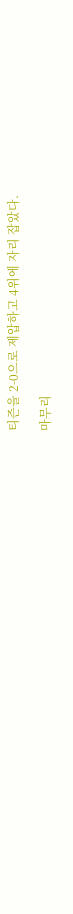티즌을 2-0으로 제압하고 4위에 자리 잡았다.

마무리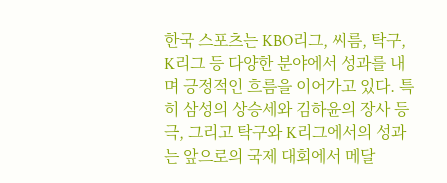한국 스포츠는 KBO리그, 씨름, 탁구, K리그 등 다양한 분야에서 성과를 내며 긍정적인 흐름을 이어가고 있다. 특히 삼성의 상승세와 김하윤의 장사 등극, 그리고 탁구와 K리그에서의 성과는 앞으로의 국제 대회에서 메달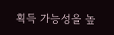획득 가능성을 높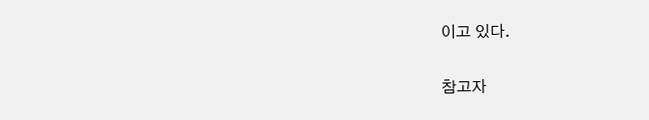이고 있다.

참고자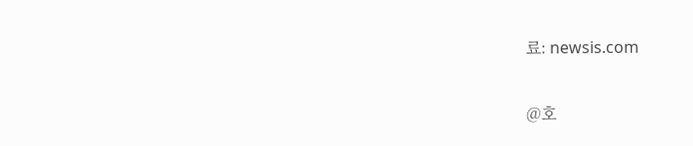료: newsis.com

@호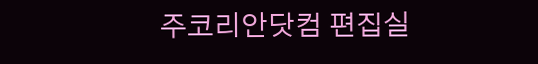주코리안닷컴 편집실